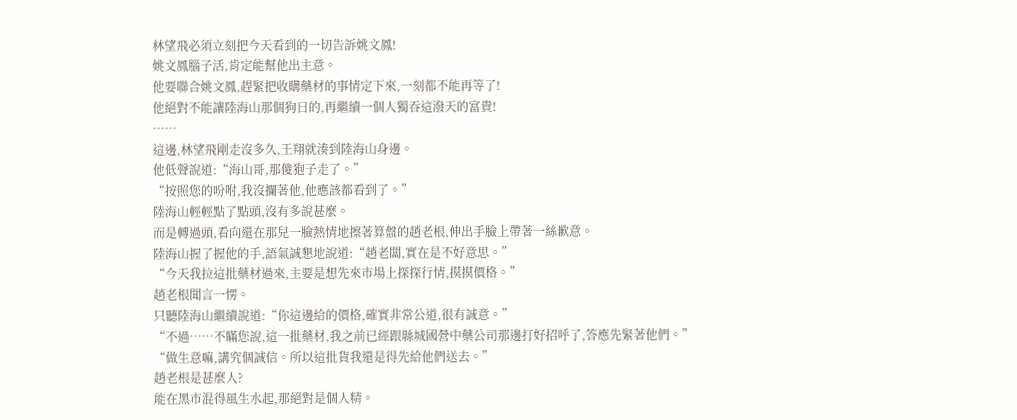林望飛必須立刻把今天看到的一切告訴姚文鳳!
姚文鳳腦子活,肯定能幫他出主意。
他要聯合姚文鳳,趕緊把收購藥材的事情定下來,一刻都不能再等了!
他絕對不能讓陸海山那個狗日的,再繼續一個人獨吞這潑天的富貴!
……
這邊,林望飛剛走沒多久,王翔就湊到陸海山身邊。
他低聲說道:“海山哥,那傻狍子走了。”
“按照您的吩咐,我沒攔著他,他應該都看到了。”
陸海山輕輕點了點頭,沒有多說甚麼。
而是轉過頭,看向還在那兒一臉熱情地擦著算盤的趙老根,伸出手臉上帶著一絲歉意。
陸海山握了握他的手,語氣誠懇地說道:“趙老闆,實在是不好意思。”
“今天我拉這批藥材過來,主要是想先來市場上探探行情,摸摸價格。”
趙老根聞言一愣。
只聽陸海山繼續說道:“你這邊給的價格,確實非常公道,很有誠意。”
“不過……不瞞您說,這一批藥材,我之前已經跟縣城國營中藥公司那邊打好招呼了,答應先緊著他們。”
“做生意嘛,講究個誠信。所以這批貨我還是得先給他們送去。”
趙老根是甚麼人?
能在黑市混得風生水起,那絕對是個人精。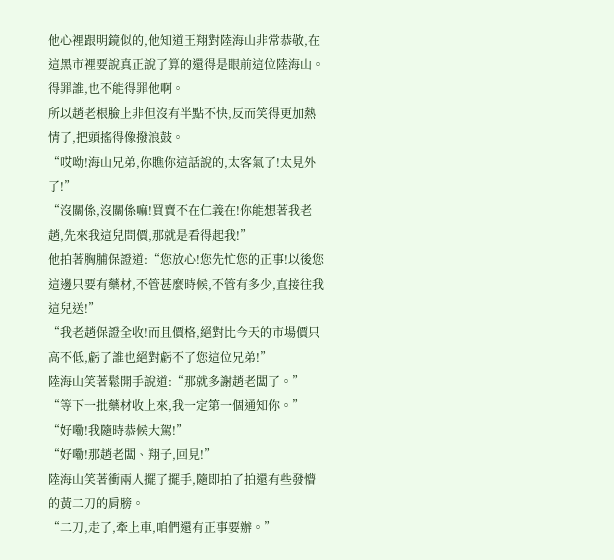他心裡跟明鏡似的,他知道王翔對陸海山非常恭敬,在這黑市裡要說真正說了算的還得是眼前這位陸海山。
得罪誰,也不能得罪他啊。
所以趙老根臉上非但沒有半點不快,反而笑得更加熱情了,把頭搖得像撥浪鼓。
“哎呦!海山兄弟,你瞧你這話說的,太客氣了!太見外了!”
“沒關係,沒關係嘛!買賣不在仁義在!你能想著我老趙,先來我這兒問價,那就是看得起我!”
他拍著胸脯保證道:“您放心!您先忙您的正事!以後您這邊只要有藥材,不管甚麼時候,不管有多少,直接往我這兒送!”
“我老趙保證全收!而且價格,絕對比今天的市場價只高不低,虧了誰也絕對虧不了您這位兄弟!”
陸海山笑著鬆開手說道:“那就多謝趙老闆了。”
“等下一批藥材收上來,我一定第一個通知你。”
“好嘞!我隨時恭候大駕!”
“好嘞!那趙老闆、翔子,回見!”
陸海山笑著衝兩人擺了擺手,隨即拍了拍還有些發懵的黃二刀的肩膀。
“二刀,走了,牽上車,咱們還有正事要辦。”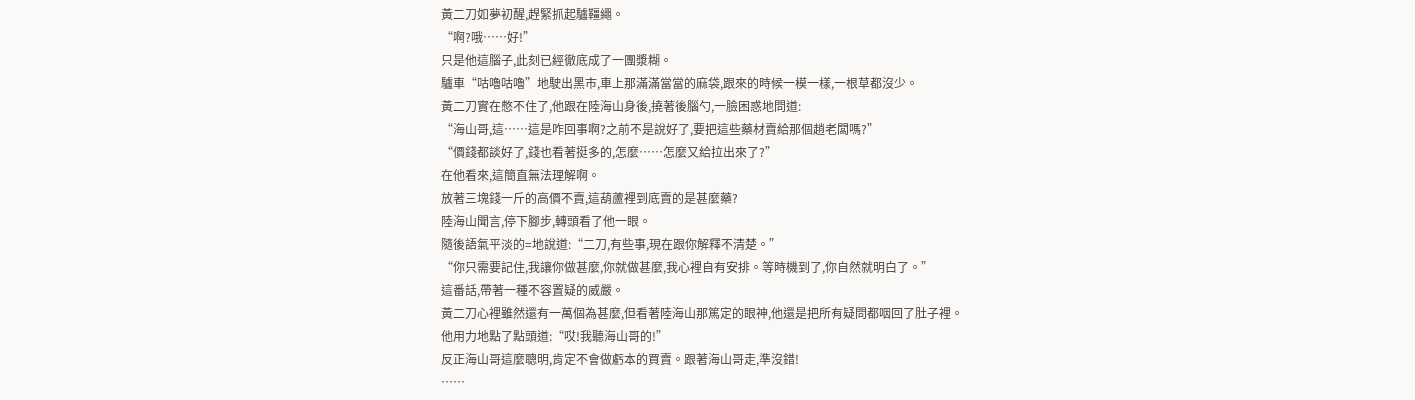黃二刀如夢初醒,趕緊抓起驢韁繩。
“啊?哦……好!”
只是他這腦子,此刻已經徹底成了一團漿糊。
驢車“咕嚕咕嚕”地駛出黑市,車上那滿滿當當的麻袋,跟來的時候一模一樣,一根草都沒少。
黃二刀實在憋不住了,他跟在陸海山身後,撓著後腦勺,一臉困惑地問道:
“海山哥,這……這是咋回事啊?之前不是說好了,要把這些藥材賣給那個趙老闆嗎?”
“價錢都談好了,錢也看著挺多的,怎麼……怎麼又給拉出來了?”
在他看來,這簡直無法理解啊。
放著三塊錢一斤的高價不賣,這葫蘆裡到底賣的是甚麼藥?
陸海山聞言,停下腳步,轉頭看了他一眼。
隨後語氣平淡的=地說道:“二刀,有些事,現在跟你解釋不清楚。”
“你只需要記住,我讓你做甚麼,你就做甚麼,我心裡自有安排。等時機到了,你自然就明白了。”
這番話,帶著一種不容置疑的威嚴。
黃二刀心裡雖然還有一萬個為甚麼,但看著陸海山那篤定的眼神,他還是把所有疑問都咽回了肚子裡。
他用力地點了點頭道:“哎!我聽海山哥的!”
反正海山哥這麼聰明,肯定不會做虧本的買賣。跟著海山哥走,準沒錯!
……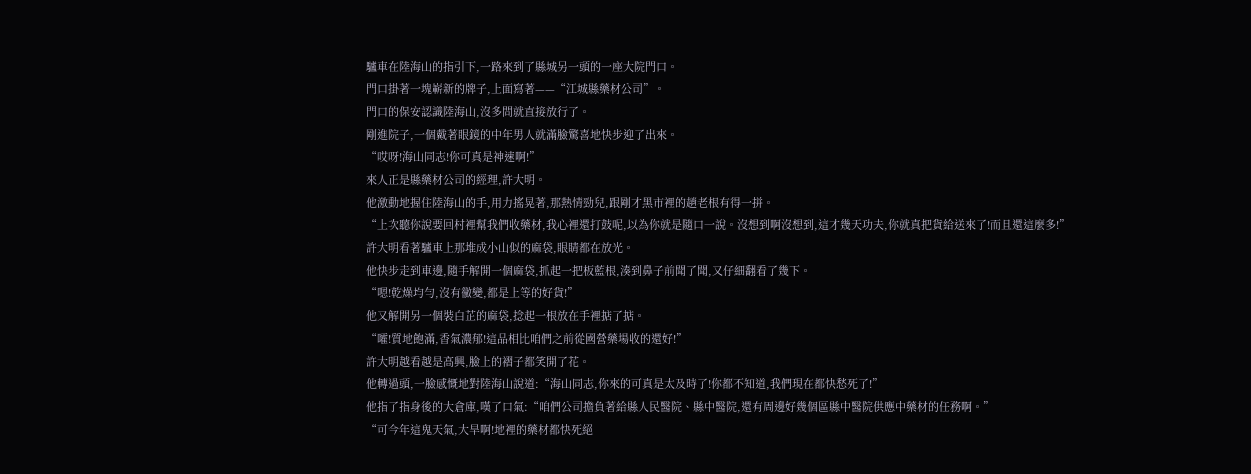驢車在陸海山的指引下,一路來到了縣城另一頭的一座大院門口。
門口掛著一塊嶄新的牌子,上面寫著——“江城縣藥材公司”。
門口的保安認識陸海山,沒多問就直接放行了。
剛進院子,一個戴著眼鏡的中年男人就滿臉驚喜地快步迎了出來。
“哎呀!海山同志!你可真是神速啊!”
來人正是縣藥材公司的經理,許大明。
他激動地握住陸海山的手,用力搖晃著,那熱情勁兒,跟剛才黑市裡的趙老根有得一拼。
“上次聽你說要回村裡幫我們收藥材,我心裡還打鼓呢,以為你就是隨口一說。沒想到啊沒想到,這才幾天功夫,你就真把貨給送來了!而且還這麼多!”
許大明看著驢車上那堆成小山似的麻袋,眼睛都在放光。
他快步走到車邊,隨手解開一個麻袋,抓起一把板藍根,湊到鼻子前聞了聞,又仔細翻看了幾下。
“嗯!乾燥均勻,沒有黴變,都是上等的好貨!”
他又解開另一個裝白芷的麻袋,捻起一根放在手裡掂了掂。
“嚯!質地飽滿,香氣濃郁!這品相比咱們之前從國營藥場收的還好!”
許大明越看越是高興,臉上的褶子都笑開了花。
他轉過頭,一臉感慨地對陸海山說道:“海山同志,你來的可真是太及時了!你都不知道,我們現在都快愁死了!”
他指了指身後的大倉庫,嘆了口氣:“咱們公司擔負著給縣人民醫院、縣中醫院,還有周邊好幾個區縣中醫院供應中藥材的任務啊。”
“可今年這鬼天氣,大旱啊!地裡的藥材都快死絕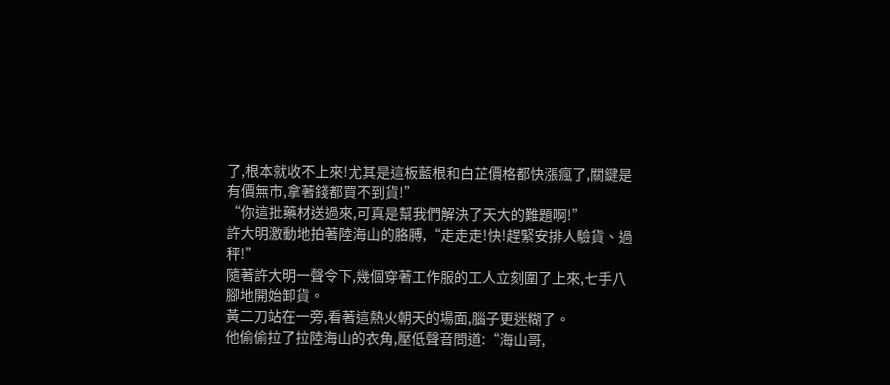了,根本就收不上來!尤其是這板藍根和白芷價格都快漲瘋了,關鍵是有價無市,拿著錢都買不到貨!”
“你這批藥材送過來,可真是幫我們解決了天大的難題啊!”
許大明激動地拍著陸海山的胳膊,“走走走!快!趕緊安排人驗貨、過秤!”
隨著許大明一聲令下,幾個穿著工作服的工人立刻圍了上來,七手八腳地開始卸貨。
黃二刀站在一旁,看著這熱火朝天的場面,腦子更迷糊了。
他偷偷拉了拉陸海山的衣角,壓低聲音問道:“海山哥,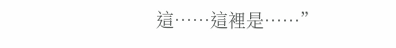這……這裡是……”